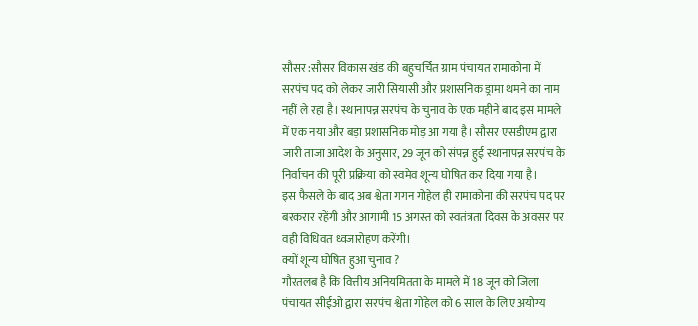सौसर :सौसर विकास खंड की बहुचर्चित ग्राम पंचायत रामाकोना में सरपंच पद को लेकर जारी सियासी और प्रशासनिक ड्रामा थमने का नाम नहीं ले रहा है। स्थानापन्न सरपंच के चुनाव के एक महीने बाद इस मामले में एक नया और बड़ा प्रशासनिक मोड़ आ गया है। सौसर एसडीएम द्वारा जारी ताजा आदेश के अनुसार, 29 जून को संपन्न हुई स्थानापन्न सरपंच के निर्वाचन की पूरी प्रक्रिया को स्वमेव शून्य घोषित कर दिया गया है।
इस फैसले के बाद अब श्वेता गगन गोहेल ही रामाकोना की सरपंच पद पर बरकरार रहेंगी और आगामी 15 अगस्त को स्वतंत्रता दिवस के अवसर पर वही विधिवत ध्वजारोहण करेंगी।
क्यों शून्य घोषित हुआ चुनाव ?
गौरतलब है कि वित्तीय अनियमितता के मामले में 18 जून को जिला पंचायत सीईओ द्वारा सरपंच श्वेता गोहेल को 6 साल के लिए अयोग्य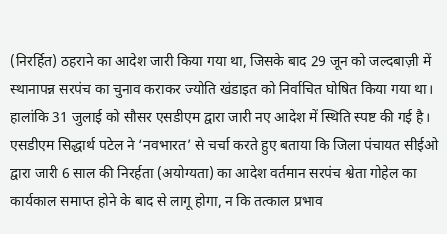(निरर्हित) ठहराने का आदेश जारी किया गया था, जिसके बाद 29 जून को जल्दबाज़ी में स्थानापन्न सरपंच का चुनाव कराकर ज्योति खंडाइत को निर्वाचित घोषित किया गया था।
हालांकि 31 जुलाई को सौसर एसडीएम द्वारा जारी नए आदेश में स्थिति स्पष्ट की गई है। एसडीएम सिद्धार्थ पटेल ने ‘नवभारत’ से चर्चा करते हुए बताया कि जिला पंचायत सीईओ द्वारा जारी 6 साल की निरर्हता (अयोग्यता) का आदेश वर्तमान सरपंच श्वेता गोहेल का कार्यकाल समाप्त होने के बाद से लागू होगा, न कि तत्काल प्रभाव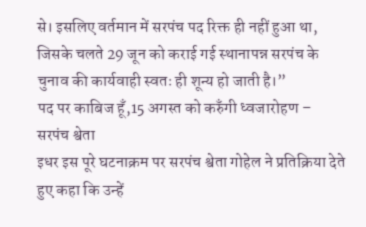से। इसलिए वर्तमान में सरपंच पद रिक्त ही नहीं हुआ था, जिसके चलते 29 जून को कराई गई स्थानापन्न सरपंच के चुनाव की कार्यवाही स्वतः ही शून्य हो जाती है।”
पद पर काबिज हूँ,15 अगस्त को करुँगी ध्वजारोहण – सरपंच श्वेता
इधर इस पूरे घटनाक्रम पर सरपंच श्वेता गोहेल ने प्रतिक्रिया देते हुए कहा कि उन्हें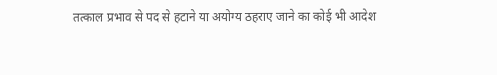तत्काल प्रभाव से पद से हटाने या अयोग्य ठहराए जाने का कोई भी आदेश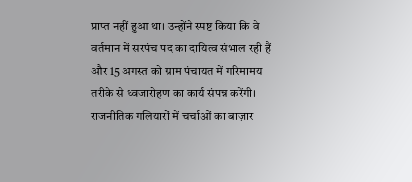प्राप्त नहीं हुआ था। उन्होंने स्पष्ट किया कि वे वर्तमान में सरपंच पद का दायित्व संभाल रही हैं और 15 अगस्त को ग्राम पंचायत में गरिमामय तरीके से ध्वजारोहण का कार्य संपन्न करेंगी।
राजनीतिक गलियारों में चर्चाओं का बाज़ार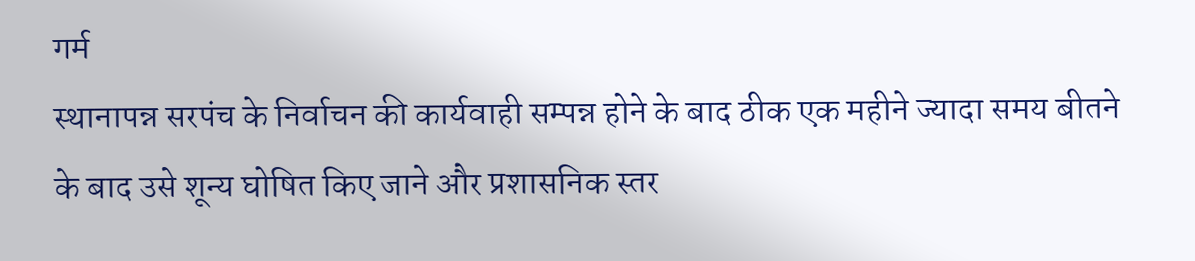गर्म
स्थानापन्न सरपंच के निर्वाचन की कार्यवाही सम्पन्न होने के बाद ठीक एक महीने ज्यादा समय बीतने के बाद उसे शून्य घोषित किए जाने और प्रशासनिक स्तर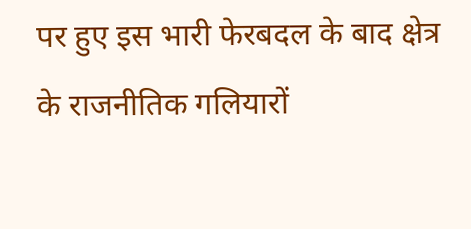पर हुए इस भारी फेरबदल के बाद क्षेत्र के राजनीतिक गलियारों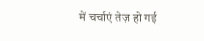में चर्चाएं तेज़ हो गई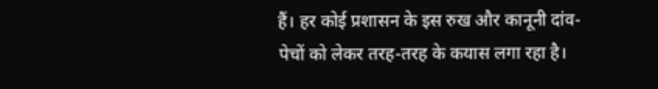हैं। हर कोई प्रशासन के इस रुख और कानूनी दांव-पेचों को लेकर तरह-तरह के कयास लगा रहा है।